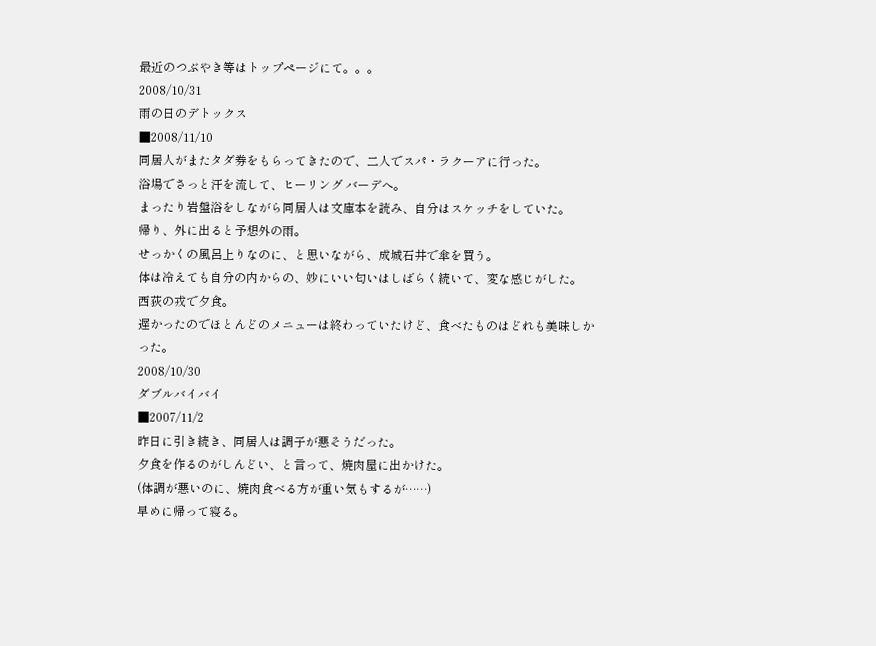最近のつぶやき等はトップページにて。。。
2008/10/31
雨の日のデトックス
■2008/11/10
同居人がまたタダ券をもらってきたので、二人でスパ・ラクーアに行った。
浴場でさっと汗を流して、ヒーリング バーデへ。
まったり岩盤浴をしながら同居人は文庫本を読み、自分はスケッチをしていた。
帰り、外に出ると予想外の雨。
せっかくの風呂上りなのに、と思いながら、成城石井で傘を買う。
体は冷えても自分の内からの、妙にいい匂いはしばらく続いて、変な感じがした。
西荻の戎で夕食。
遅かったのでほとんどのメニューは終わっていたけど、食べたものはどれも美味しかった。
2008/10/30
ダブルバイバイ
■2007/11/2
昨日に引き続き、同居人は調子が悪そうだった。
夕食を作るのがしんどい、と言って、焼肉屋に出かけた。
(体調が悪いのに、焼肉食べる方が重い気もするが……)
早めに帰って寝る。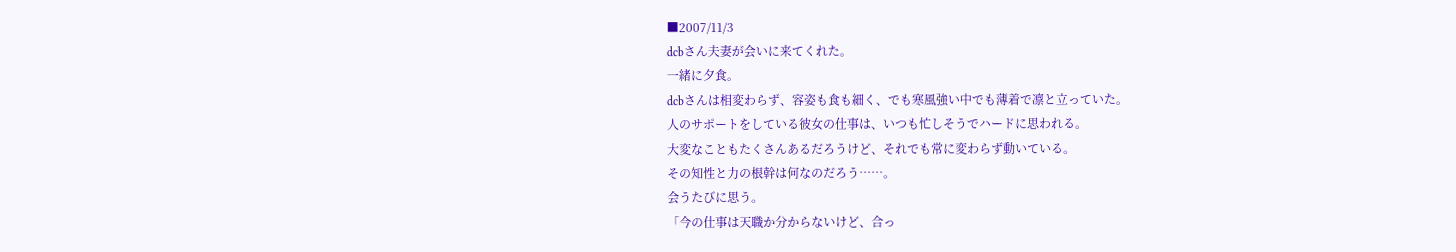■2007/11/3
dcbさん夫妻が会いに来てくれた。
一緒に夕食。
dcbさんは相変わらず、容姿も食も細く、でも寒風強い中でも薄着で凛と立っていた。
人のサポートをしている彼女の仕事は、いつも忙しそうでハードに思われる。
大変なこともたくさんあるだろうけど、それでも常に変わらず動いている。
その知性と力の根幹は何なのだろう……。
会うたびに思う。
「今の仕事は天職か分からないけど、合っ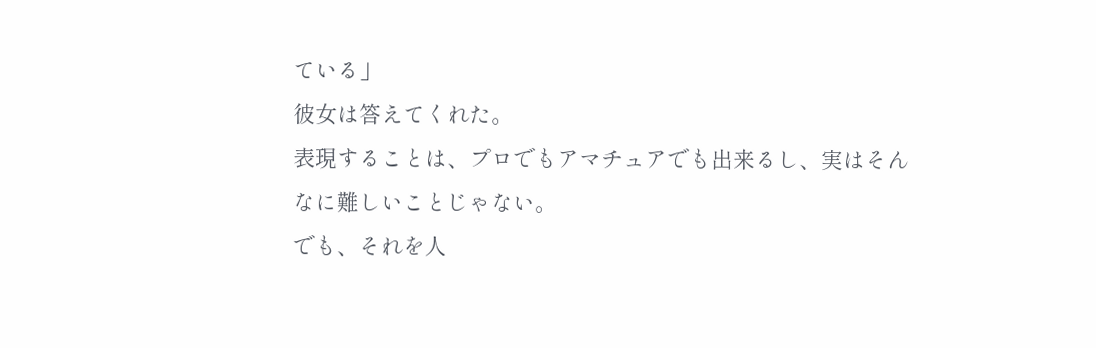ている」
彼女は答えてくれた。
表現することは、プロでもアマチュアでも出来るし、実はそんなに難しいことじゃない。
でも、それを人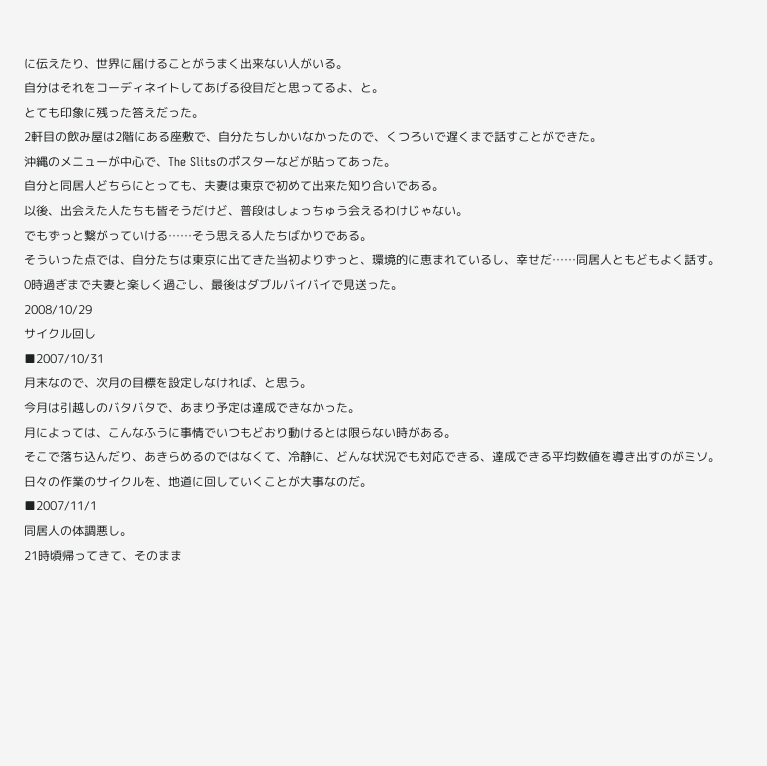に伝えたり、世界に届けることがうまく出来ない人がいる。
自分はそれをコーディネイトしてあげる役目だと思ってるよ、と。
とても印象に残った答えだった。
2軒目の飲み屋は2階にある座敷で、自分たちしかいなかったので、くつろいで遅くまで話すことができた。
沖縄のメニューが中心で、The Slitsのポスターなどが貼ってあった。
自分と同居人どちらにとっても、夫妻は東京で初めて出来た知り合いである。
以後、出会えた人たちも皆そうだけど、普段はしょっちゅう会えるわけじゃない。
でもずっと繋がっていける……そう思える人たちばかりである。
そういった点では、自分たちは東京に出てきた当初よりずっと、環境的に恵まれているし、幸せだ……同居人ともどもよく話す。
0時過ぎまで夫妻と楽しく過ごし、最後はダブルバイバイで見送った。
2008/10/29
サイクル回し
■2007/10/31
月末なので、次月の目標を設定しなければ、と思う。
今月は引越しのバタバタで、あまり予定は達成できなかった。
月によっては、こんなふうに事情でいつもどおり動けるとは限らない時がある。
そこで落ち込んだり、あきらめるのではなくて、冷静に、どんな状況でも対応できる、達成できる平均数値を導き出すのがミソ。
日々の作業のサイクルを、地道に回していくことが大事なのだ。
■2007/11/1
同居人の体調悪し。
21時頃帰ってきて、そのまま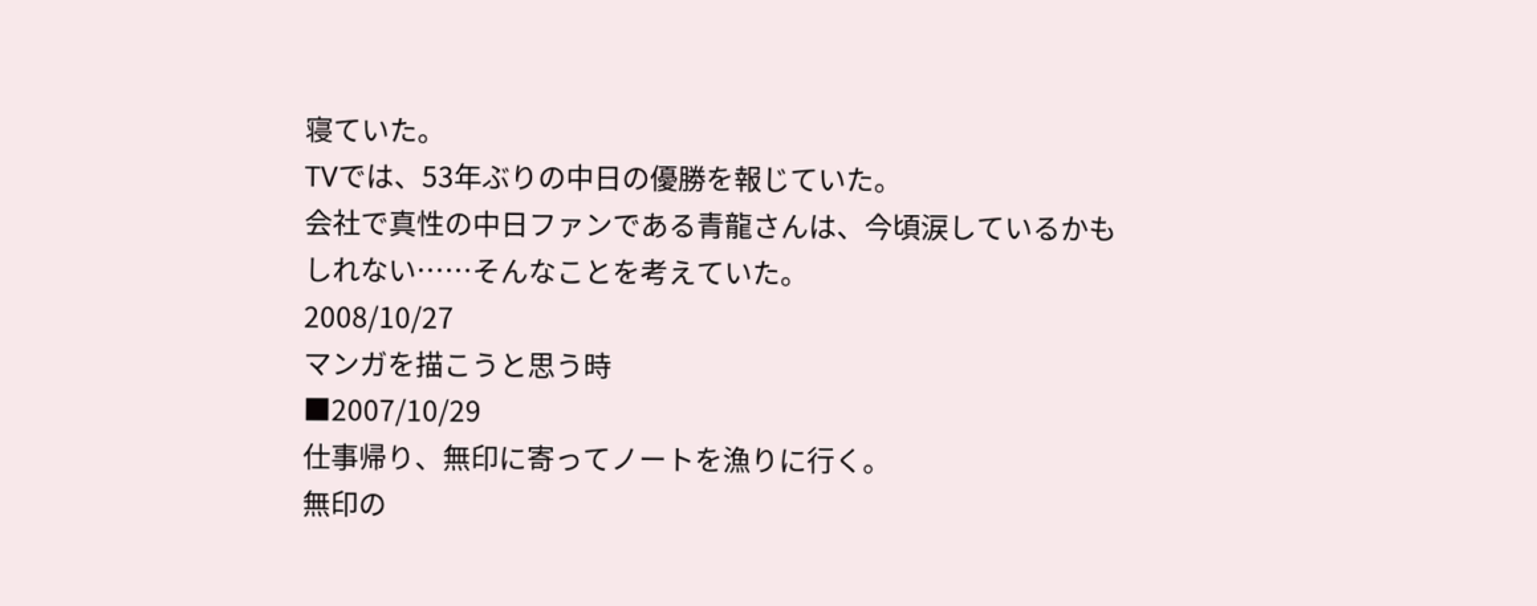寝ていた。
TVでは、53年ぶりの中日の優勝を報じていた。
会社で真性の中日ファンである青龍さんは、今頃涙しているかもしれない……そんなことを考えていた。
2008/10/27
マンガを描こうと思う時
■2007/10/29
仕事帰り、無印に寄ってノートを漁りに行く。
無印の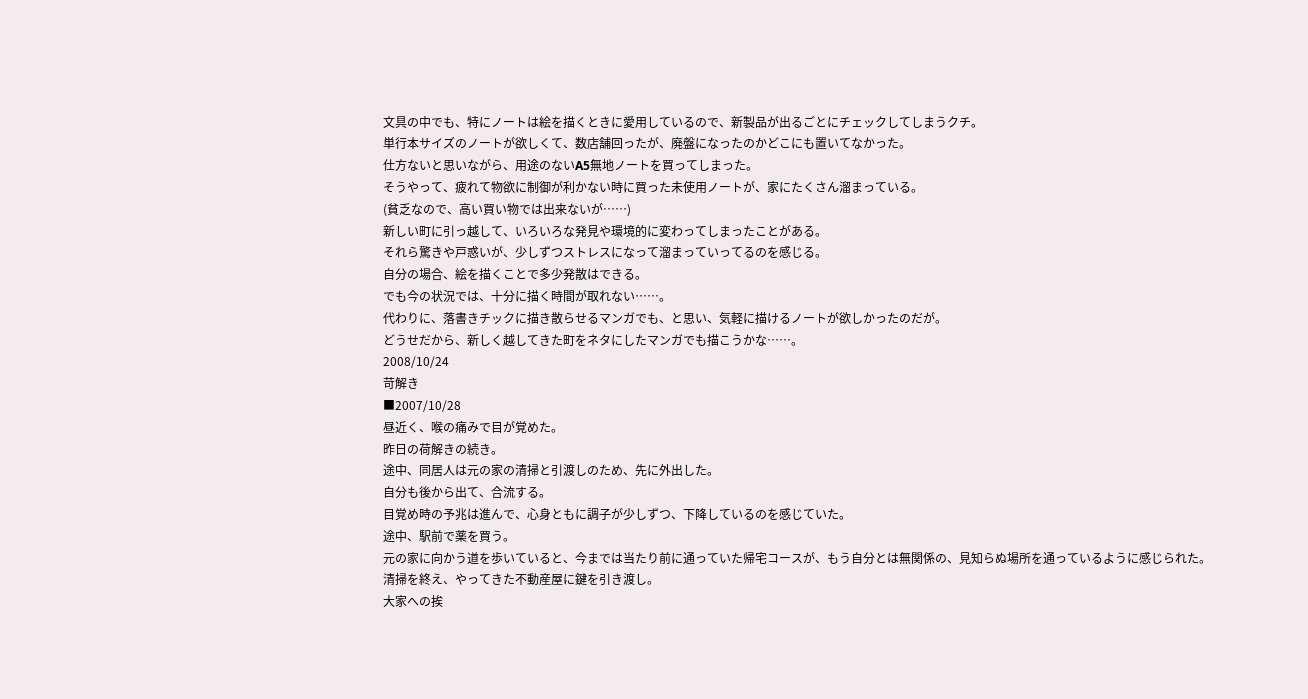文具の中でも、特にノートは絵を描くときに愛用しているので、新製品が出るごとにチェックしてしまうクチ。
単行本サイズのノートが欲しくて、数店舗回ったが、廃盤になったのかどこにも置いてなかった。
仕方ないと思いながら、用途のないA5無地ノートを買ってしまった。
そうやって、疲れて物欲に制御が利かない時に買った未使用ノートが、家にたくさん溜まっている。
(貧乏なので、高い買い物では出来ないが……)
新しい町に引っ越して、いろいろな発見や環境的に変わってしまったことがある。
それら驚きや戸惑いが、少しずつストレスになって溜まっていってるのを感じる。
自分の場合、絵を描くことで多少発散はできる。
でも今の状況では、十分に描く時間が取れない……。
代わりに、落書きチックに描き散らせるマンガでも、と思い、気軽に描けるノートが欲しかったのだが。
どうせだから、新しく越してきた町をネタにしたマンガでも描こうかな……。
2008/10/24
苛解き
■2007/10/28
昼近く、喉の痛みで目が覚めた。
昨日の荷解きの続き。
途中、同居人は元の家の清掃と引渡しのため、先に外出した。
自分も後から出て、合流する。
目覚め時の予兆は進んで、心身ともに調子が少しずつ、下降しているのを感じていた。
途中、駅前で薬を買う。
元の家に向かう道を歩いていると、今までは当たり前に通っていた帰宅コースが、もう自分とは無関係の、見知らぬ場所を通っているように感じられた。
清掃を終え、やってきた不動産屋に鍵を引き渡し。
大家への挨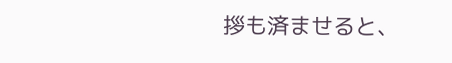拶も済ませると、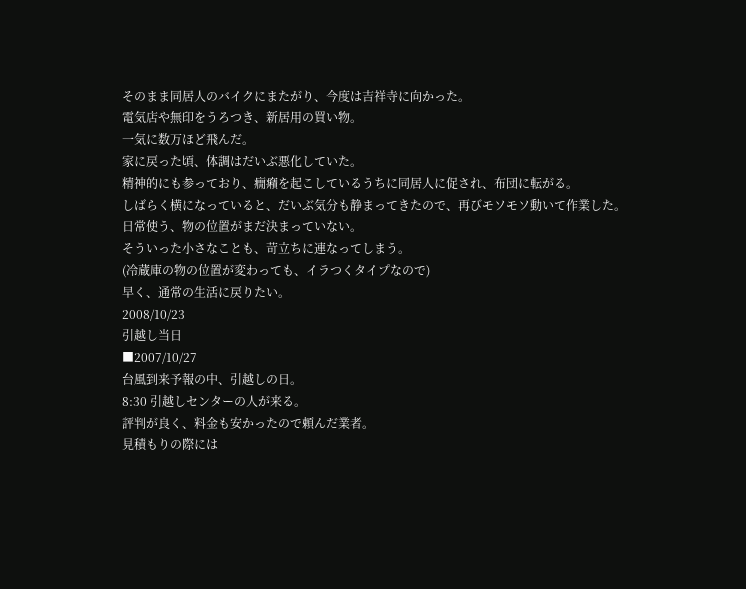そのまま同居人のバイクにまたがり、今度は吉祥寺に向かった。
電気店や無印をうろつき、新居用の買い物。
一気に数万ほど飛んだ。
家に戻った頃、体調はだいぶ悪化していた。
精神的にも参っており、癇癪を起こしているうちに同居人に促され、布団に転がる。
しばらく横になっていると、だいぶ気分も静まってきたので、再びモソモソ動いて作業した。
日常使う、物の位置がまだ決まっていない。
そういった小さなことも、苛立ちに連なってしまう。
(冷蔵庫の物の位置が変わっても、イラつくタイプなので)
早く、通常の生活に戻りたい。
2008/10/23
引越し当日
■2007/10/27
台風到来予報の中、引越しの日。
8:30 引越しセンターの人が来る。
評判が良く、料金も安かったので頼んだ業者。
見積もりの際には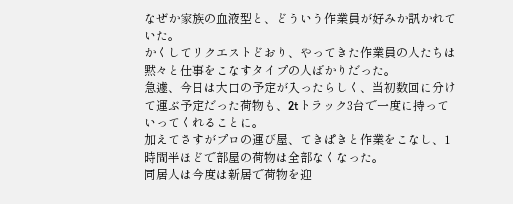なぜか家族の血液型と、どういう作業員が好みか訊かれていた。
かくしてリクエストどおり、やってきた作業員の人たちは黙々と仕事をこなすタイプの人ばかりだった。
急遽、今日は大口の予定が入ったらしく、当初数回に分けて運ぶ予定だった荷物も、2tトラック3台で一度に持っていってくれることに。
加えてさすがプロの運び屋、てきぱきと作業をこなし、1時間半ほどで部屋の荷物は全部なくなった。
同居人は今度は新居で荷物を迎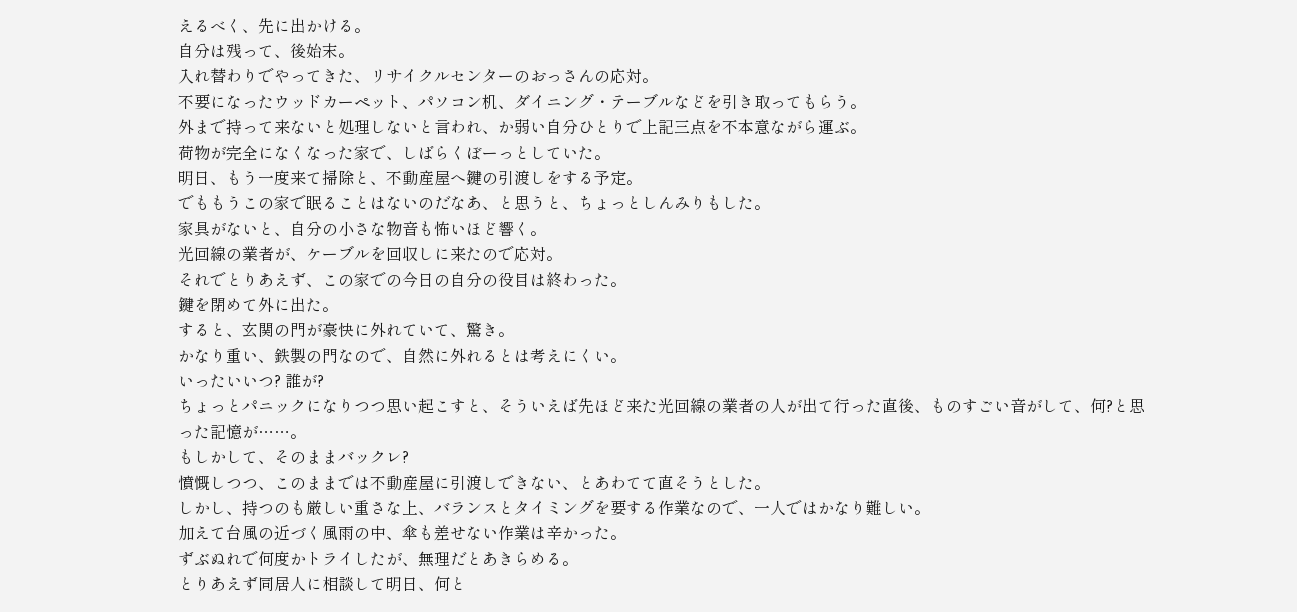えるべく、先に出かける。
自分は残って、後始末。
入れ替わりでやってきた、リサイクルセンターのおっさんの応対。
不要になったウッドカーペット、パソコン机、ダイニング・テーブルなどを引き取ってもらう。
外まで持って来ないと処理しないと言われ、か弱い自分ひとりで上記三点を不本意ながら運ぶ。
荷物が完全になくなった家で、しばらくぼーっとしていた。
明日、もう一度来て掃除と、不動産屋へ鍵の引渡しをする予定。
でももうこの家で眠ることはないのだなあ、と思うと、ちょっとしんみりもした。
家具がないと、自分の小さな物音も怖いほど響く。
光回線の業者が、ケーブルを回収しに来たので応対。
それでとりあえず、この家での今日の自分の役目は終わった。
鍵を閉めて外に出た。
すると、玄関の門が豪快に外れていて、驚き。
かなり重い、鉄製の門なので、自然に外れるとは考えにくい。
いったいいつ? 誰が?
ちょっとパニックになりつつ思い起こすと、そういえば先ほど来た光回線の業者の人が出て行った直後、ものすごい音がして、何?と思った記憶が……。
もしかして、そのままバックレ?
憤慨しつつ、このままでは不動産屋に引渡しできない、とあわてて直そうとした。
しかし、持つのも厳しい重さな上、バランスとタイミングを要する作業なので、一人ではかなり難しい。
加えて台風の近づく風雨の中、傘も差せない作業は辛かった。
ずぶぬれで何度かトライしたが、無理だとあきらめる。
とりあえず同居人に相談して明日、何と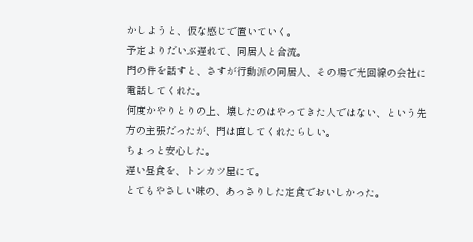かしようと、仮な感じで置いていく。
予定よりだいぶ遅れて、同居人と合流。
門の件を話すと、さすが行動派の同居人、その場で光回線の会社に電話してくれた。
何度かやりとりの上、壊したのはやってきた人ではない、という先方の主張だったが、門は直してくれたらしい。
ちょっと安心した。
遅い昼食を、トンカツ屋にて。
とてもやさしい味の、あっさりした定食でおいしかった。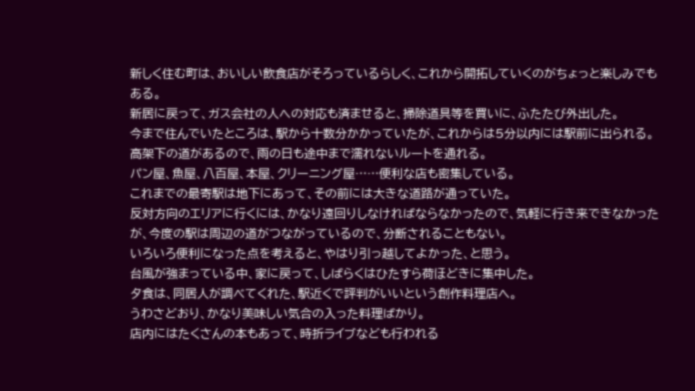新しく住む町は、おいしい飲食店がそろっているらしく、これから開拓していくのがちょっと楽しみでもある。
新居に戻って、ガス会社の人への対応も済ませると、掃除道具等を買いに、ふたたび外出した。
今まで住んでいたところは、駅から十数分かかっていたが、これからは5分以内には駅前に出られる。
高架下の道があるので、雨の日も途中まで濡れないルートを通れる。
パン屋、魚屋、八百屋、本屋、クリーニング屋……便利な店も密集している。
これまでの最寄駅は地下にあって、その前には大きな道路が通っていた。
反対方向のエリアに行くには、かなり遠回りしなければならなかったので、気軽に行き来できなかったが、今度の駅は周辺の道がつながっているので、分断されることもない。
いろいろ便利になった点を考えると、やはり引っ越してよかった、と思う。
台風が強まっている中、家に戻って、しばらくはひたすら荷ほどきに集中した。
夕食は、同居人が調べてくれた、駅近くで評判がいいという創作料理店へ。
うわさどおり、かなり美味しい気合の入った料理ばかり。
店内にはたくさんの本もあって、時折ライブなども行われる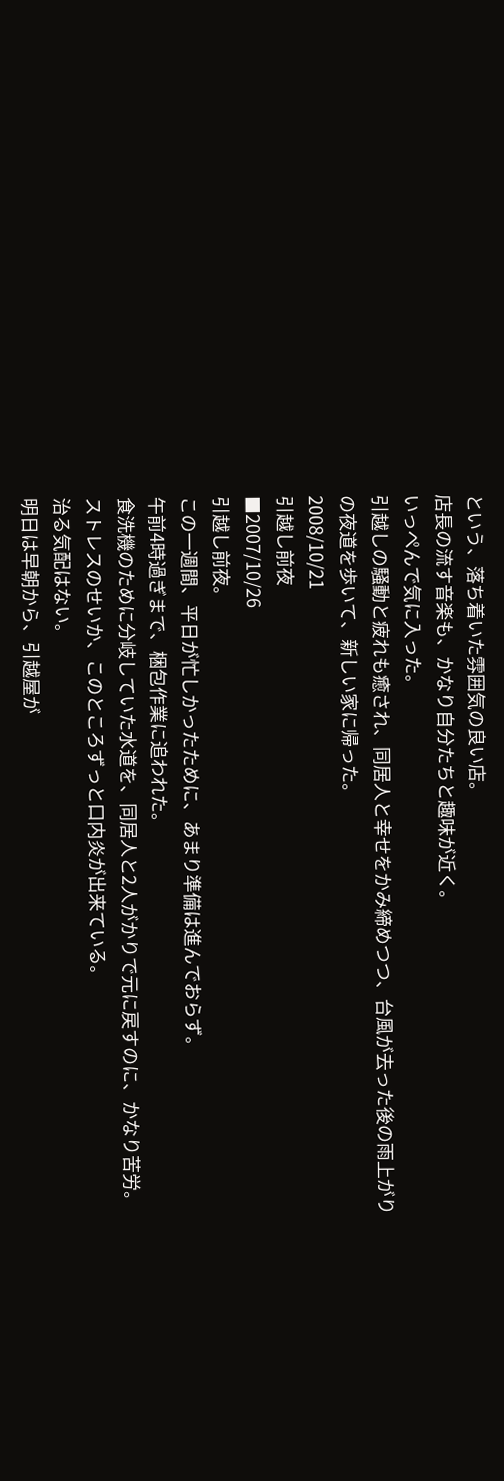という、落ち着いた雰囲気の良い店。
店長の流す音楽も、かなり自分たちと趣味が近く。
いっぺんで気に入った。
引越しの騒動と疲れも癒され、同居人と幸せをかみ締めつつ、台風が去った後の雨上がりの夜道を歩いて、新しい家に帰った。
2008/10/21
引越し前夜
■2007/10/26
引越し前夜。
この一週間、平日が忙しかったために、あまり準備は進んでおらず。
午前4時過ぎまで、梱包作業に追われた。
食洗機のために分岐していた水道を、同居人と2人がかりで元に戻すのに、かなり苦労。
ストレスのせいか、このところずっと口内炎が出来ている。
治る気配はない。
明日は早朝から、引越屋が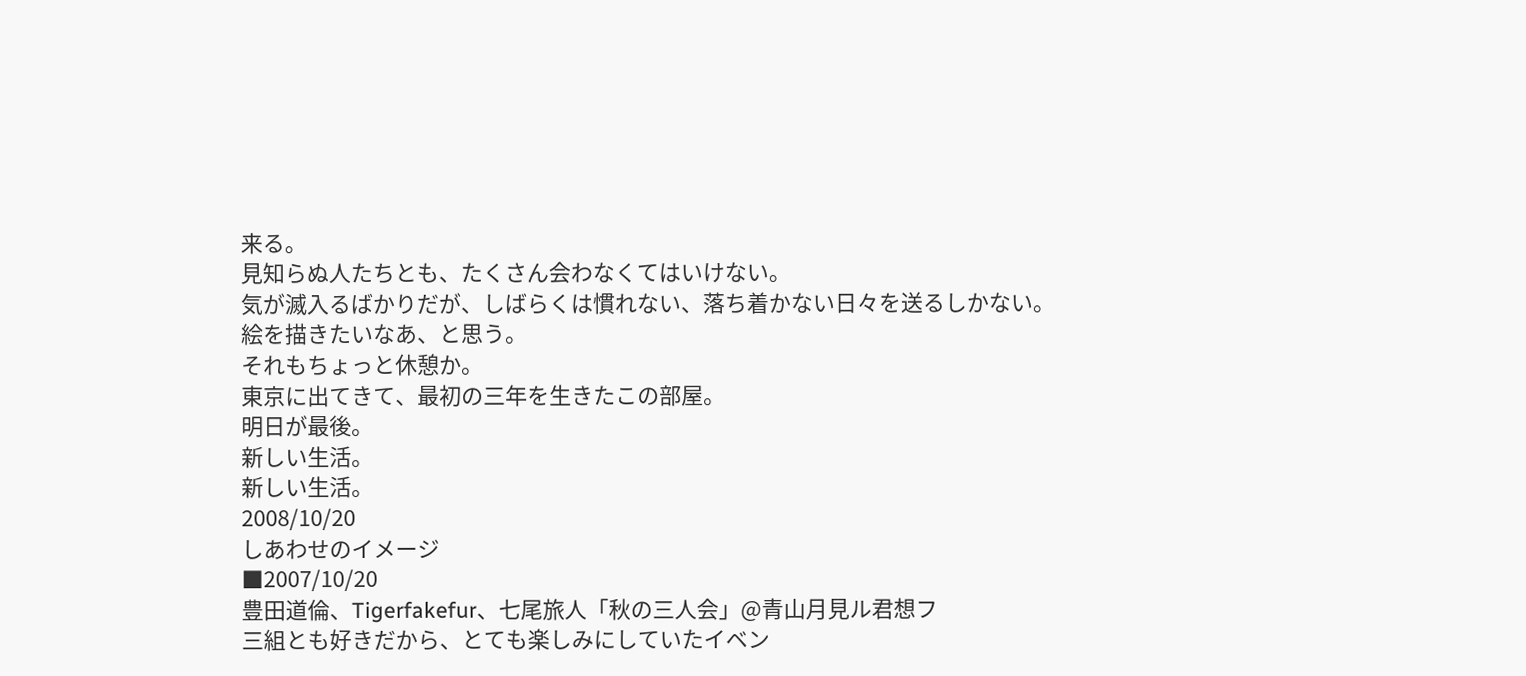来る。
見知らぬ人たちとも、たくさん会わなくてはいけない。
気が滅入るばかりだが、しばらくは慣れない、落ち着かない日々を送るしかない。
絵を描きたいなあ、と思う。
それもちょっと休憩か。
東京に出てきて、最初の三年を生きたこの部屋。
明日が最後。
新しい生活。
新しい生活。
2008/10/20
しあわせのイメージ
■2007/10/20
豊田道倫、Tigerfakefur、七尾旅人「秋の三人会」@青山月見ル君想フ
三組とも好きだから、とても楽しみにしていたイベン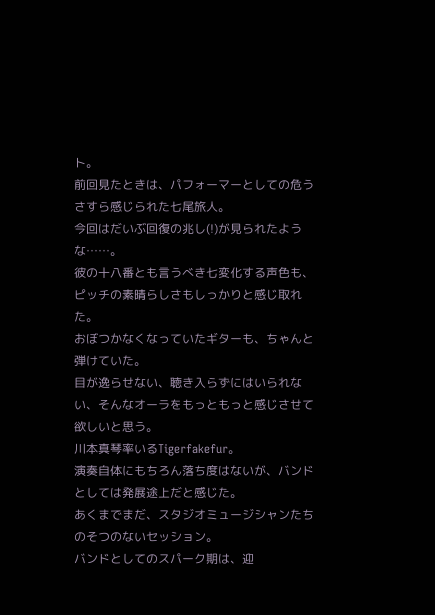ト。
前回見たときは、パフォーマーとしての危うさすら感じられた七尾旅人。
今回はだいぶ回復の兆し(!)が見られたような……。
彼の十八番とも言うべき七変化する声色も、ピッチの素晴らしさもしっかりと感じ取れた。
おぼつかなくなっていたギターも、ちゃんと弾けていた。
目が逸らせない、聴き入らずにはいられない、そんなオーラをもっともっと感じさせて欲しいと思う。
川本真琴率いるTigerfakefur。
演奏自体にもちろん落ち度はないが、バンドとしては発展途上だと感じた。
あくまでまだ、スタジオミュージシャンたちのそつのないセッション。
バンドとしてのスパーク期は、迎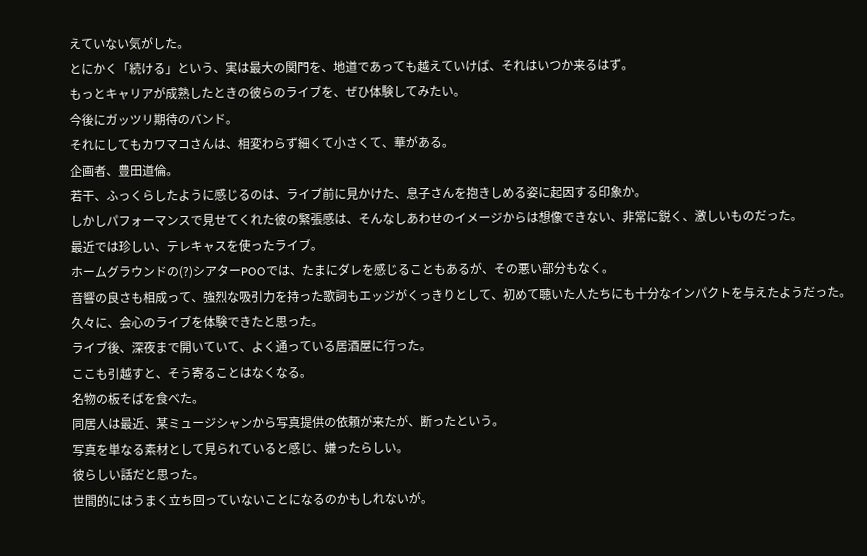えていない気がした。
とにかく「続ける」という、実は最大の関門を、地道であっても越えていけば、それはいつか来るはず。
もっとキャリアが成熟したときの彼らのライブを、ぜひ体験してみたい。
今後にガッツリ期待のバンド。
それにしてもカワマコさんは、相変わらず細くて小さくて、華がある。
企画者、豊田道倫。
若干、ふっくらしたように感じるのは、ライブ前に見かけた、息子さんを抱きしめる姿に起因する印象か。
しかしパフォーマンスで見せてくれた彼の緊張感は、そんなしあわせのイメージからは想像できない、非常に鋭く、激しいものだった。
最近では珍しい、テレキャスを使ったライブ。
ホームグラウンドの(?)シアターPOOでは、たまにダレを感じることもあるが、その悪い部分もなく。
音響の良さも相成って、強烈な吸引力を持った歌詞もエッジがくっきりとして、初めて聴いた人たちにも十分なインパクトを与えたようだった。
久々に、会心のライブを体験できたと思った。
ライブ後、深夜まで開いていて、よく通っている居酒屋に行った。
ここも引越すと、そう寄ることはなくなる。
名物の板そばを食べた。
同居人は最近、某ミュージシャンから写真提供の依頼が来たが、断ったという。
写真を単なる素材として見られていると感じ、嫌ったらしい。
彼らしい話だと思った。
世間的にはうまく立ち回っていないことになるのかもしれないが。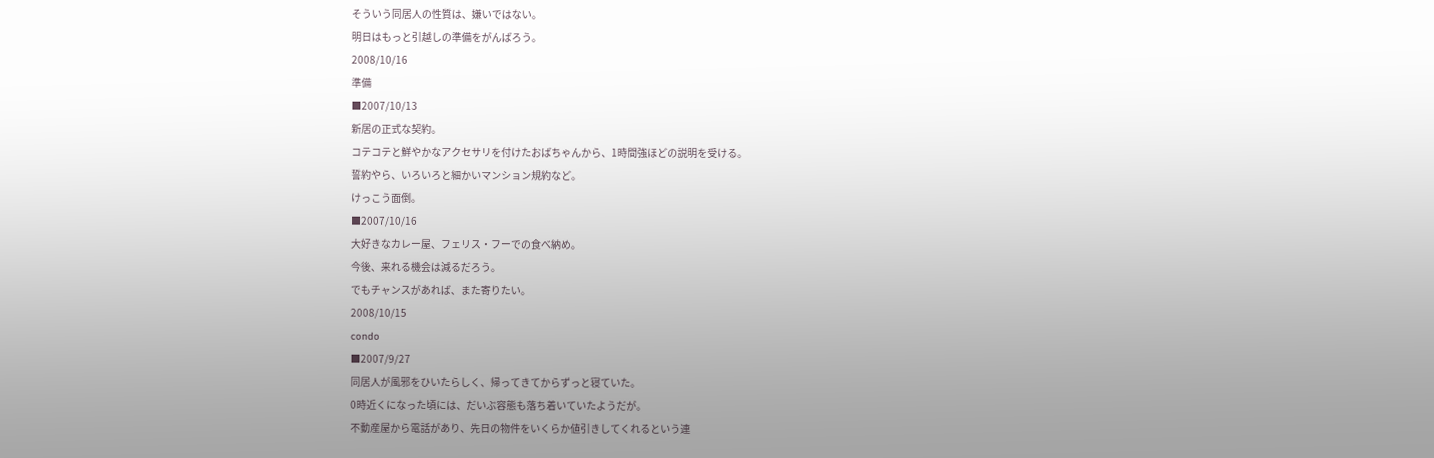そういう同居人の性質は、嫌いではない。
明日はもっと引越しの準備をがんばろう。
2008/10/16
準備
■2007/10/13
新居の正式な契約。
コテコテと鮮やかなアクセサリを付けたおばちゃんから、1時間強ほどの説明を受ける。
誓約やら、いろいろと細かいマンション規約など。
けっこう面倒。
■2007/10/16
大好きなカレー屋、フェリス・フーでの食べ納め。
今後、来れる機会は減るだろう。
でもチャンスがあれば、また寄りたい。
2008/10/15
condo
■2007/9/27
同居人が風邪をひいたらしく、帰ってきてからずっと寝ていた。
0時近くになった頃には、だいぶ容態も落ち着いていたようだが。
不動産屋から電話があり、先日の物件をいくらか値引きしてくれるという連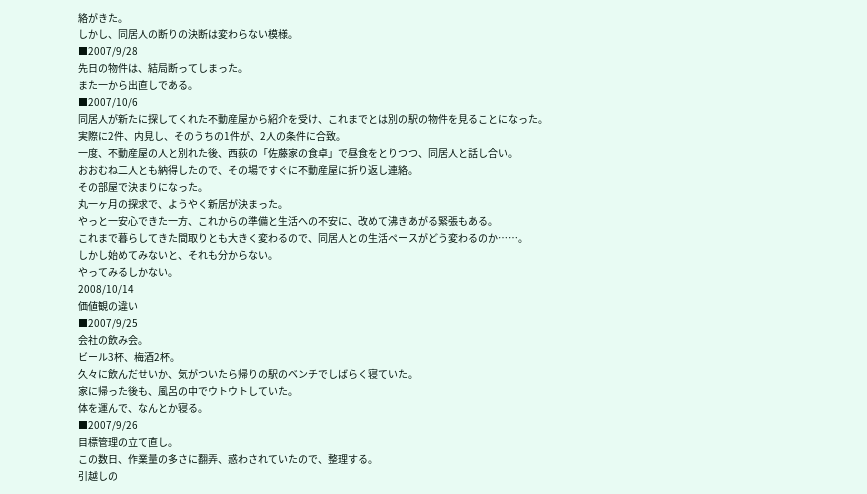絡がきた。
しかし、同居人の断りの決断は変わらない模様。
■2007/9/28
先日の物件は、結局断ってしまった。
また一から出直しである。
■2007/10/6
同居人が新たに探してくれた不動産屋から紹介を受け、これまでとは別の駅の物件を見ることになった。
実際に2件、内見し、そのうちの1件が、2人の条件に合致。
一度、不動産屋の人と別れた後、西荻の「佐藤家の食卓」で昼食をとりつつ、同居人と話し合い。
おおむね二人とも納得したので、その場ですぐに不動産屋に折り返し連絡。
その部屋で決まりになった。
丸一ヶ月の探求で、ようやく新居が決まった。
やっと一安心できた一方、これからの準備と生活への不安に、改めて沸きあがる緊張もある。
これまで暮らしてきた間取りとも大きく変わるので、同居人との生活ペースがどう変わるのか……。
しかし始めてみないと、それも分からない。
やってみるしかない。
2008/10/14
価値観の違い
■2007/9/25
会社の飲み会。
ビール3杯、梅酒2杯。
久々に飲んだせいか、気がついたら帰りの駅のベンチでしばらく寝ていた。
家に帰った後も、風呂の中でウトウトしていた。
体を運んで、なんとか寝る。
■2007/9/26
目標管理の立て直し。
この数日、作業量の多さに翻弄、惑わされていたので、整理する。
引越しの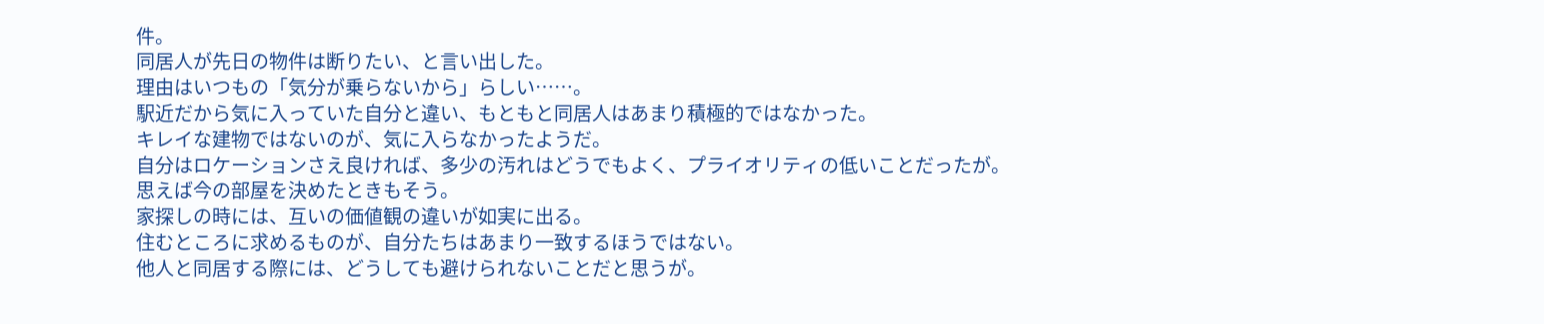件。
同居人が先日の物件は断りたい、と言い出した。
理由はいつもの「気分が乗らないから」らしい……。
駅近だから気に入っていた自分と違い、もともと同居人はあまり積極的ではなかった。
キレイな建物ではないのが、気に入らなかったようだ。
自分はロケーションさえ良ければ、多少の汚れはどうでもよく、プライオリティの低いことだったが。
思えば今の部屋を決めたときもそう。
家探しの時には、互いの価値観の違いが如実に出る。
住むところに求めるものが、自分たちはあまり一致するほうではない。
他人と同居する際には、どうしても避けられないことだと思うが。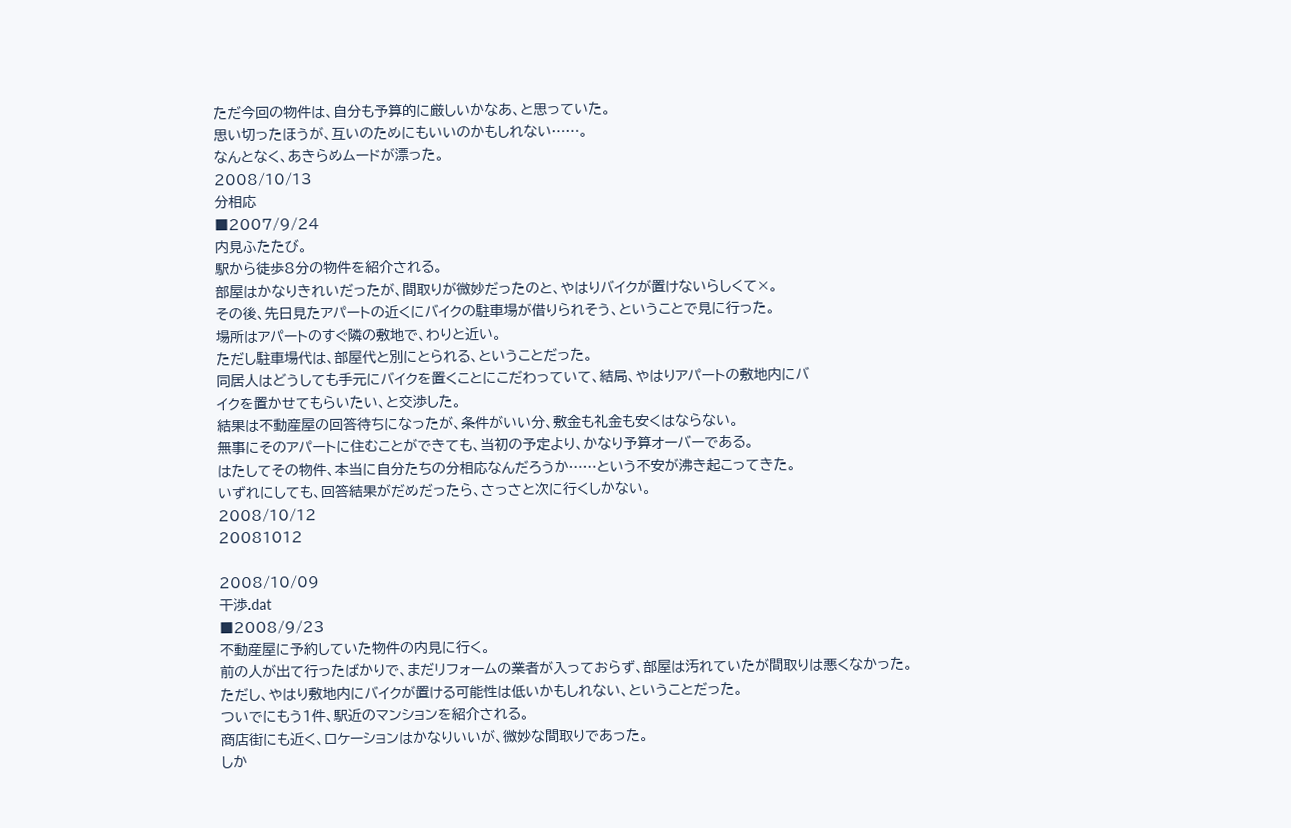ただ今回の物件は、自分も予算的に厳しいかなあ、と思っていた。
思い切ったほうが、互いのためにもいいのかもしれない……。
なんとなく、あきらめムードが漂った。
2008/10/13
分相応
■2007/9/24
内見ふたたび。
駅から徒歩8分の物件を紹介される。
部屋はかなりきれいだったが、間取りが微妙だったのと、やはりバイクが置けないらしくて×。
その後、先日見たアパートの近くにバイクの駐車場が借りられそう、ということで見に行った。
場所はアパートのすぐ隣の敷地で、わりと近い。
ただし駐車場代は、部屋代と別にとられる、ということだった。
同居人はどうしても手元にバイクを置くことにこだわっていて、結局、やはりアパートの敷地内にバ
イクを置かせてもらいたい、と交渉した。
結果は不動産屋の回答待ちになったが、条件がいい分、敷金も礼金も安くはならない。
無事にそのアパートに住むことができても、当初の予定より、かなり予算オーバーである。
はたしてその物件、本当に自分たちの分相応なんだろうか……という不安が沸き起こってきた。
いずれにしても、回答結果がだめだったら、さっさと次に行くしかない。
2008/10/12
20081012

2008/10/09
干渉.dat
■2008/9/23
不動産屋に予約していた物件の内見に行く。
前の人が出て行ったばかりで、まだリフォームの業者が入っておらず、部屋は汚れていたが間取りは悪くなかった。
ただし、やはり敷地内にバイクが置ける可能性は低いかもしれない、ということだった。
ついでにもう1件、駅近のマンションを紹介される。
商店街にも近く、ロケーションはかなりいいが、微妙な間取りであった。
しか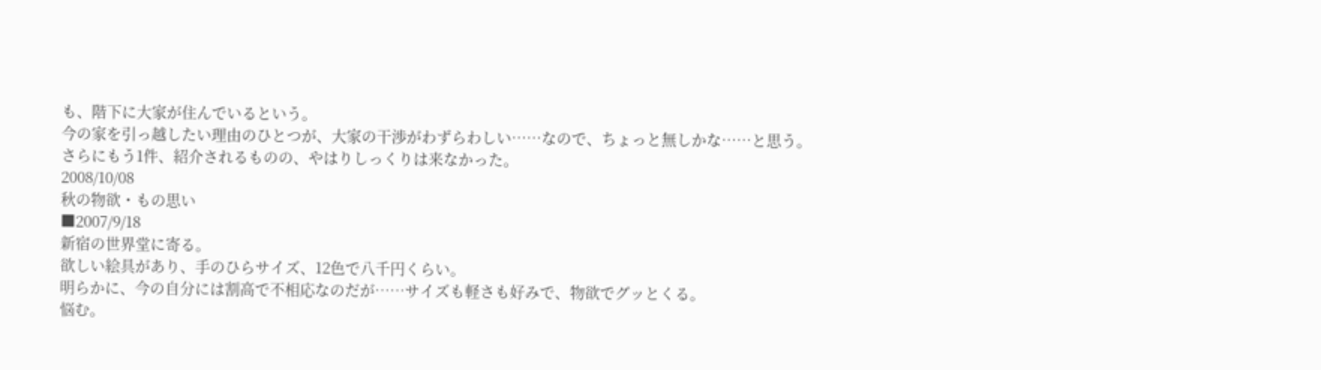も、階下に大家が住んでいるという。
今の家を引っ越したい理由のひとつが、大家の干渉がわずらわしい……なので、ちょっと無しかな……と思う。
さらにもう1件、紹介されるものの、やはりしっくりは来なかった。
2008/10/08
秋の物欲・もの思い
■2007/9/18
新宿の世界堂に寄る。
欲しい絵具があり、手のひらサイズ、12色で八千円くらい。
明らかに、今の自分には割高で不相応なのだが……サイズも軽さも好みで、物欲でグッとくる。
悩む。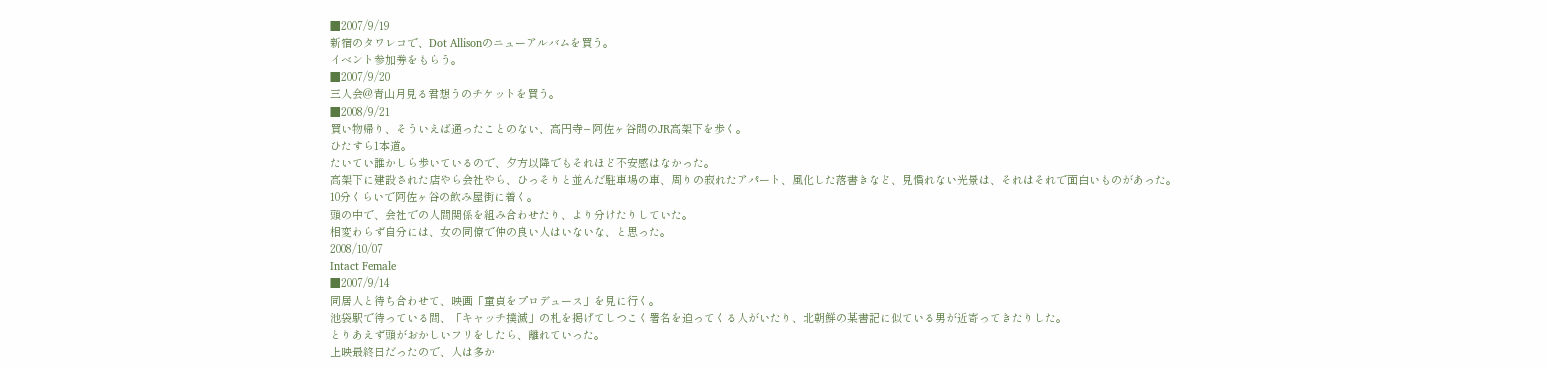■2007/9/19
新宿のタワレコで、Dot Allisonのニューアルバムを買う。
イベント参加券をもらう。
■2007/9/20
三人会@青山月見る君想うのチケットを買う。
■2008/9/21
買い物帰り、そういえば通ったことのない、高円寺−阿佐ヶ谷間のJR高架下を歩く。
ひたすら1本道。
たいてい誰かしら歩いているので、夕方以降でもそれほど不安感はなかった。
高架下に建設された店やら会社やら、ひっそりと並んだ駐車場の車、周りの寂れたアパート、風化した落書きなど、見慣れない光景は、それはそれで面白いものがあった。
10分くらいで阿佐ヶ谷の飲み屋街に着く。
頭の中で、会社での人間関係を組み合わせたり、より分けたりしていた。
相変わらず自分には、女の同僚で仲の良い人はいないな、と思った。
2008/10/07
Intact Female
■2007/9/14
同居人と待ち合わせて、映画「童貞をプロデュース」を見に行く。
池袋駅で待っている間、「キャッチ撲滅」の札を掲げてしつこく署名を迫ってくる人がいたり、北朝鮮の某書記に似ている男が近寄ってきたりした。
とりあえず頭がおかしいフリをしたら、離れていった。
上映最終日だったので、人は多か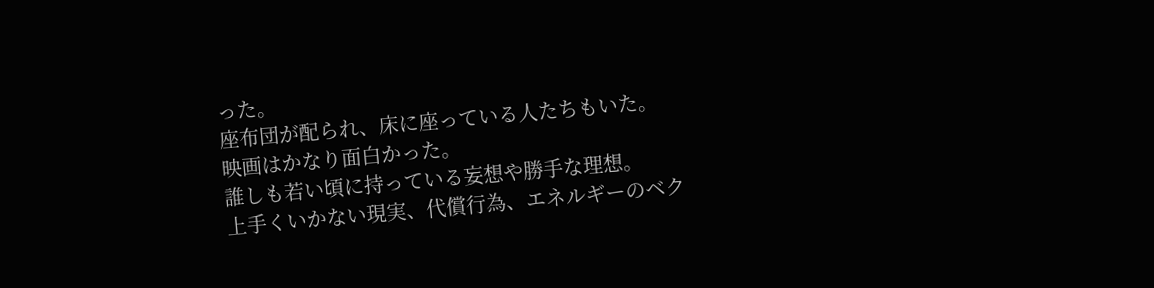った。
座布団が配られ、床に座っている人たちもいた。
映画はかなり面白かった。
誰しも若い頃に持っている妄想や勝手な理想。
上手くいかない現実、代償行為、エネルギーのベク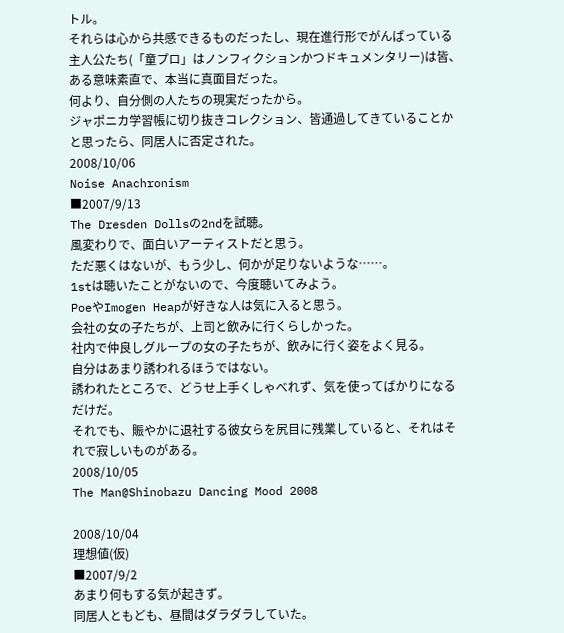トル。
それらは心から共感できるものだったし、現在進行形でがんばっている主人公たち(「童プロ」はノンフィクションかつドキュメンタリー)は皆、ある意味素直で、本当に真面目だった。
何より、自分側の人たちの現実だったから。
ジャポニカ学習帳に切り抜きコレクション、皆通過してきていることかと思ったら、同居人に否定された。
2008/10/06
Noise Anachronism
■2007/9/13
The Dresden Dollsの2ndを試聴。
風変わりで、面白いアーティストだと思う。
ただ悪くはないが、もう少し、何かが足りないような……。
1stは聴いたことがないので、今度聴いてみよう。
PoeやImogen Heapが好きな人は気に入ると思う。
会社の女の子たちが、上司と飲みに行くらしかった。
社内で仲良しグループの女の子たちが、飲みに行く姿をよく見る。
自分はあまり誘われるほうではない。
誘われたところで、どうせ上手くしゃべれず、気を使ってばかりになるだけだ。
それでも、賑やかに退社する彼女らを尻目に残業していると、それはそれで寂しいものがある。
2008/10/05
The Man@Shinobazu Dancing Mood 2008

2008/10/04
理想値(仮)
■2007/9/2
あまり何もする気が起きず。
同居人ともども、昼間はダラダラしていた。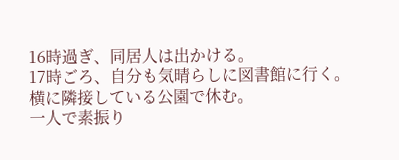16時過ぎ、同居人は出かける。
17時ごろ、自分も気晴らしに図書館に行く。
横に隣接している公園で休む。
一人で素振り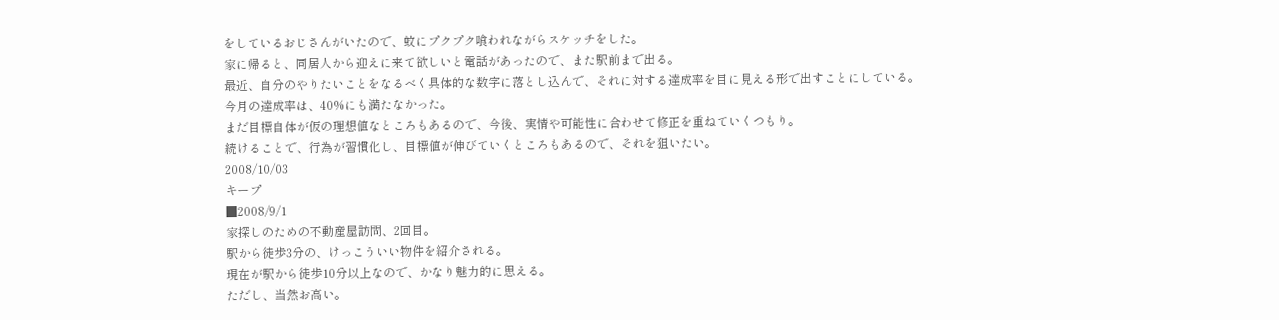をしているおじさんがいたので、蚊にプクプク喰われながらスケッチをした。
家に帰ると、同居人から迎えに来て欲しいと電話があったので、また駅前まで出る。
最近、自分のやりたいことをなるべく具体的な数字に落とし込んで、それに対する達成率を目に見える形で出すことにしている。
今月の達成率は、40%にも満たなかった。
まだ目標自体が仮の理想値なところもあるので、今後、実情や可能性に合わせて修正を重ねていくつもり。
続けることで、行為が習慣化し、目標値が伸びていくところもあるので、それを狙いたい。
2008/10/03
キープ
■2008/9/1
家探しのための不動産屋訪問、2回目。
駅から徒歩3分の、けっこういい物件を紹介される。
現在が駅から徒歩10分以上なので、かなり魅力的に思える。
ただし、当然お高い。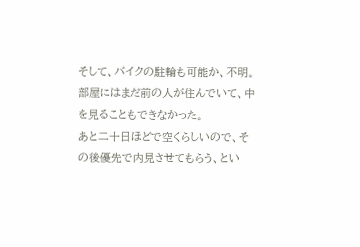そして、バイクの駐輪も可能か、不明。
部屋にはまだ前の人が住んでいて、中を見ることもできなかった。
あと二十日ほどで空くらしいので、その後優先で内見させてもらう、とい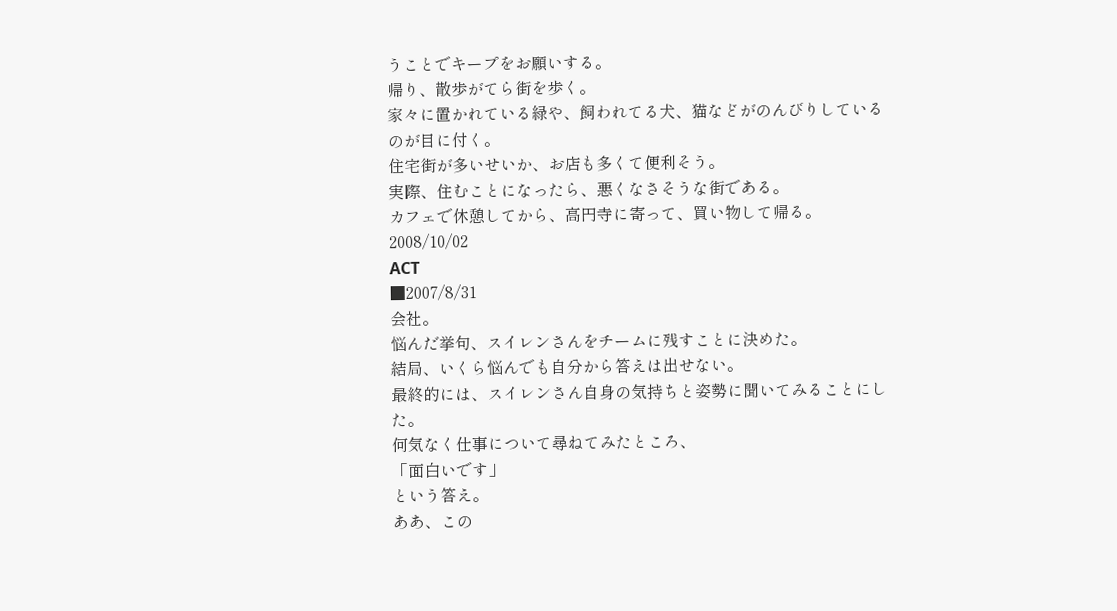うことでキープをお願いする。
帰り、散歩がてら街を歩く。
家々に置かれている緑や、飼われてる犬、猫などがのんびりしているのが目に付く。
住宅街が多いせいか、お店も多くて便利そう。
実際、住むことになったら、悪くなさそうな街である。
カフェで休憩してから、高円寺に寄って、買い物して帰る。
2008/10/02
ACT
■2007/8/31
会社。
悩んだ挙句、スイレンさんをチームに残すことに決めた。
結局、いくら悩んでも自分から答えは出せない。
最終的には、スイレンさん自身の気持ちと姿勢に聞いてみることにした。
何気なく仕事について尋ねてみたところ、
「面白いです」
という答え。
ああ、この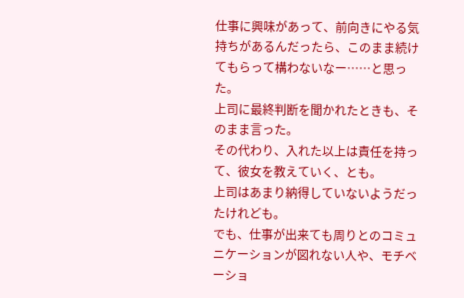仕事に興味があって、前向きにやる気持ちがあるんだったら、このまま続けてもらって構わないなー……と思った。
上司に最終判断を聞かれたときも、そのまま言った。
その代わり、入れた以上は責任を持って、彼女を教えていく、とも。
上司はあまり納得していないようだったけれども。
でも、仕事が出来ても周りとのコミュニケーションが図れない人や、モチベーショ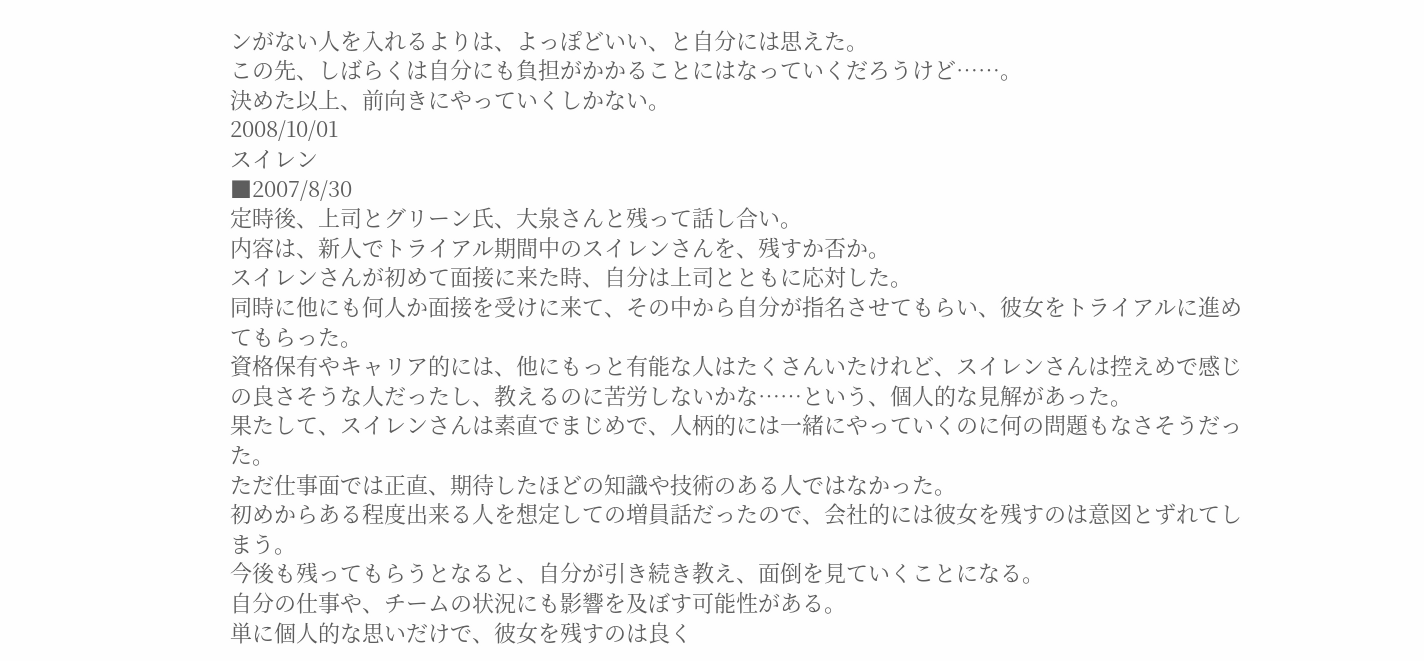ンがない人を入れるよりは、よっぽどいい、と自分には思えた。
この先、しばらくは自分にも負担がかかることにはなっていくだろうけど……。
決めた以上、前向きにやっていくしかない。
2008/10/01
スイレン
■2007/8/30
定時後、上司とグリーン氏、大泉さんと残って話し合い。
内容は、新人でトライアル期間中のスイレンさんを、残すか否か。
スイレンさんが初めて面接に来た時、自分は上司とともに応対した。
同時に他にも何人か面接を受けに来て、その中から自分が指名させてもらい、彼女をトライアルに進めてもらった。
資格保有やキャリア的には、他にもっと有能な人はたくさんいたけれど、スイレンさんは控えめで感じの良さそうな人だったし、教えるのに苦労しないかな……という、個人的な見解があった。
果たして、スイレンさんは素直でまじめで、人柄的には一緒にやっていくのに何の問題もなさそうだった。
ただ仕事面では正直、期待したほどの知識や技術のある人ではなかった。
初めからある程度出来る人を想定しての増員話だったので、会社的には彼女を残すのは意図とずれてしまう。
今後も残ってもらうとなると、自分が引き続き教え、面倒を見ていくことになる。
自分の仕事や、チームの状況にも影響を及ぼす可能性がある。
単に個人的な思いだけで、彼女を残すのは良く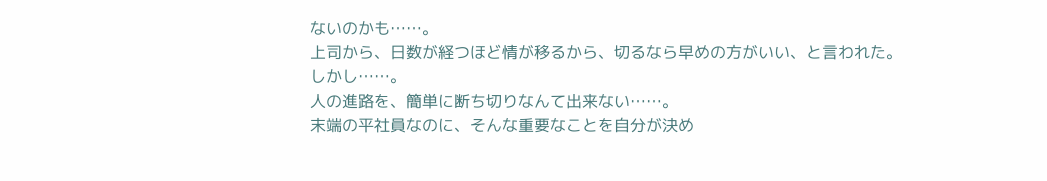ないのかも……。
上司から、日数が経つほど情が移るから、切るなら早めの方がいい、と言われた。
しかし……。
人の進路を、簡単に断ち切りなんて出来ない……。
末端の平社員なのに、そんな重要なことを自分が決め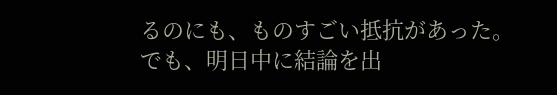るのにも、ものすごい抵抗があった。
でも、明日中に結論を出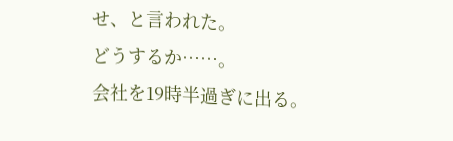せ、と言われた。
どうするか……。
会社を19時半過ぎに出る。